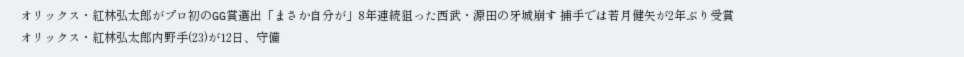オリックス・紅林弘太郎がプロ初のGG賞選出「まさか自分が」8年連続狙った西武・源田の牙城崩す 捕手では若月健矢が2年ぶり受賞
オリックス・紅林弘太郎内野手(23)が12日、守備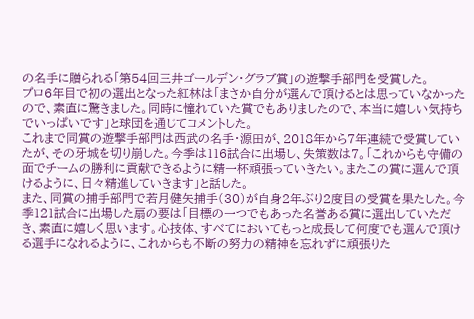の名手に贈られる「第54回三井ゴールデン・グラブ賞」の遊撃手部門を受賞した。
プロ6年目で初の選出となった紅林は「まさか自分が選んで頂けるとは思っていなかったので、素直に驚きました。同時に憧れていた賞でもありましたので、本当に嬉しい気持ちでいっぱいです」と球団を通じてコメントした。
これまで同賞の遊撃手部門は西武の名手・源田が、2018年から7年連続で受賞していたが、その牙城を切り崩した。今季は116試合に出場し、失策数は7。「これからも守備の面でチームの勝利に貢献できるように精一杯頑張っていきたい。またこの賞に選んで頂けるように、日々精進していきます」と話した。
また、同賞の捕手部門で若月健矢捕手(30)が自身2年ぶり2度目の受賞を果たした。今季121試合に出場した扇の要は「目標の一つでもあった名誉ある賞に選出していただき、素直に嬉しく思います。心技体、すべてにおいてもっと成長して何度でも選んで頂ける選手になれるように、これからも不断の努力の精神を忘れずに頑張りた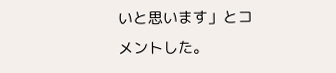いと思います」とコメントした。